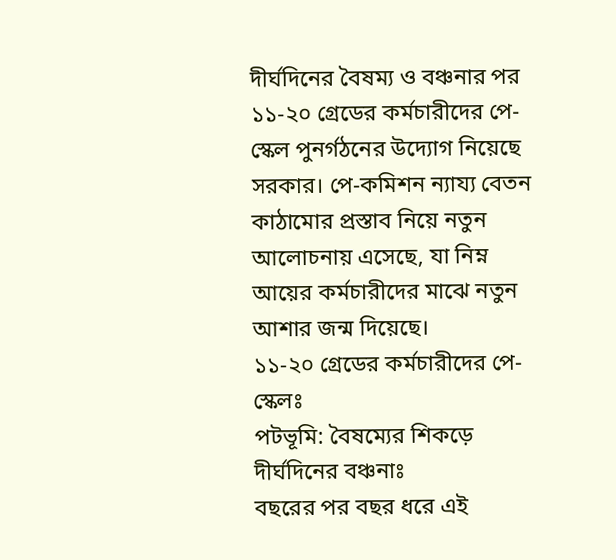দীর্ঘদিনের বৈষম্য ও বঞ্চনার পর ১১-২০ গ্রেডের কর্মচারীদের পে-স্কেল পুনর্গঠনের উদ্যোগ নিয়েছে সরকার। পে-কমিশন ন্যায্য বেতন কাঠামোর প্রস্তাব নিয়ে নতুন আলোচনায় এসেছে, যা নিম্ন আয়ের কর্মচারীদের মাঝে নতুন আশার জন্ম দিয়েছে।
১১-২০ গ্রেডের কর্মচারীদের পে-স্কেলঃ
পটভূমি: বৈষম্যের শিকড়ে দীর্ঘদিনের বঞ্চনাঃ
বছরের পর বছর ধরে এই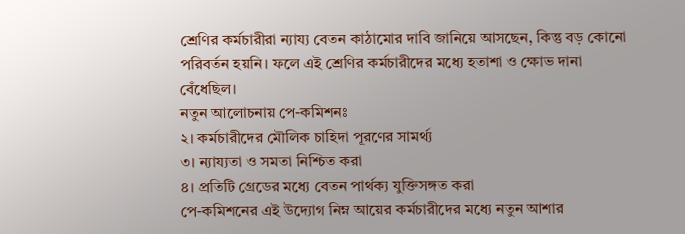শ্রেণির কর্মচারীরা ন্যায্য বেতন কাঠামোর দাবি জানিয়ে আসছেন, কিন্তু বড় কোনো পরিবর্তন হয়নি। ফলে এই শ্রেণির কর্মচারীদের মধ্যে হতাশা ও ক্ষোভ দানা বেঁধেছিল।
নতুন আলোচনায় পে-কমিশনঃ
২। কর্মচারীদের মৌলিক চাহিদা পূরণের সামর্থ্য
৩। ন্যায্যতা ও সমতা নিশ্চিত করা
৪। প্রতিটি গ্রেডের মধ্যে বেতন পার্থক্য যুক্তিসঙ্গত করা
পে-কমিশনের এই উদ্যোগ নিম্ন আয়ের কর্মচারীদের মধ্যে নতুন আশার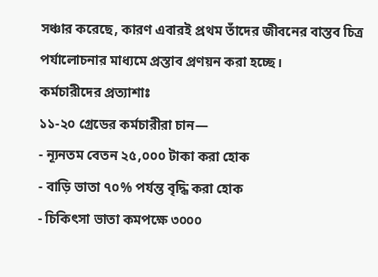সঞ্চার করেছে, কারণ এবারই প্রথম তাঁদের জীবনের বাস্তব চিত্র পর্যালোচনার মাধ্যমে প্রস্তাব প্রণয়ন করা হচ্ছে।
কর্মচারীদের প্রত্যাশাঃ
১১-২০ গ্রেডের কর্মচারীরা চান—
- ন্যূনতম বেতন ২৫,০০০ টাকা করা হোক
- বাড়ি ভাতা ৭০% পর্যন্ত বৃদ্ধি করা হোক
- চিকিৎসা ভাতা কমপক্ষে ৩০০০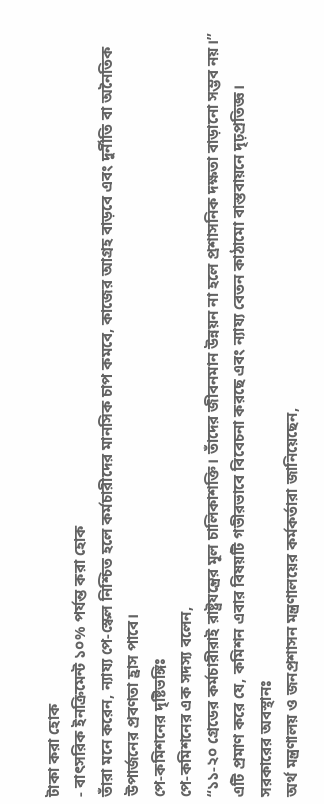টাকা করা হোক
- বাৎসরিক ইনক্রিমেন্ট ১০% পর্যন্ত করা হোক
তাঁরা মনে করেন, ন্যায্য পে-স্কেল নিশ্চিত হলে কর্মচারীদের মানসিক চাপ কমবে, কাজের আগ্রহ বাড়বে এবং দুর্নীতি বা অনৈতিক উপার্জনের প্রবণতা হ্রাস পাবে।
পে-কমিশনের দৃষ্টিভঙ্গিঃ
পে-কমিশনের এক সদস্য বলেন,
“১১-২০ গ্রেডের কর্মচারীরাই রাষ্ট্রযন্ত্রের মূল চালিকাশক্তি। তাঁদের জীবনমান উন্নয়ন না হলে প্রশাসনিক দক্ষতা বাড়ানো সম্ভব নয়।”
এটি প্রমাণ করে যে, কমিশন এবার বিষয়টি গভীরভাবে বিবেচনা করছে এবং ন্যায্য বেতন কাঠামো বাস্তবায়নে দৃঢ়প্রতিজ্ঞ।
সরকারের অবস্থানঃ
অর্থ মন্ত্রণালয় ও জনপ্রশাসন মন্ত্রণালয়ের কর্মকর্তারা জানিয়েছেন,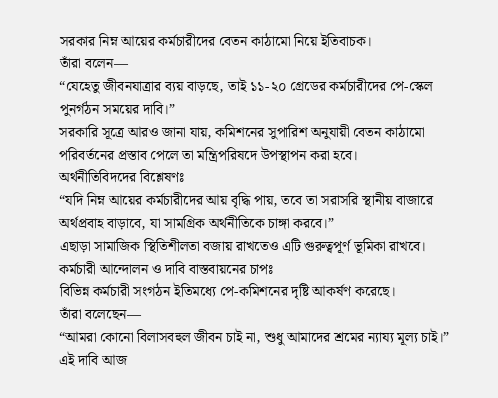সরকার নিম্ন আয়ের কর্মচারীদের বেতন কাঠামো নিয়ে ইতিবাচক।
তাঁরা বলেন—
“যেহেতু জীবনযাত্রার ব্যয় বাড়ছে, তাই ১১-২০ গ্রেডের কর্মচারীদের পে-স্কেল পুনর্গঠন সময়ের দাবি।”
সরকারি সূত্রে আরও জানা যায়, কমিশনের সুপারিশ অনুযায়ী বেতন কাঠামো পরিবর্তনের প্রস্তাব পেলে তা মন্ত্রিপরিষদে উপস্থাপন করা হবে।
অর্থনীতিবিদদের বিশ্লেষণঃ
“যদি নিম্ন আয়ের কর্মচারীদের আয় বৃদ্ধি পায়, তবে তা সরাসরি স্থানীয় বাজারে অর্থপ্রবাহ বাড়াবে, যা সামগ্রিক অর্থনীতিকে চাঙ্গা করবে।”
এছাড়া সামাজিক স্থিতিশীলতা বজায় রাখতেও এটি গুরুত্বপূর্ণ ভূমিকা রাখবে।
কর্মচারী আন্দোলন ও দাবি বাস্তবায়নের চাপঃ
বিভিন্ন কর্মচারী সংগঠন ইতিমধ্যে পে-কমিশনের দৃষ্টি আকর্ষণ করেছে।
তাঁরা বলেছেন—
“আমরা কোনো বিলাসবহুল জীবন চাই না, শুধু আমাদের শ্রমের ন্যায্য মূল্য চাই।”
এই দাবি আজ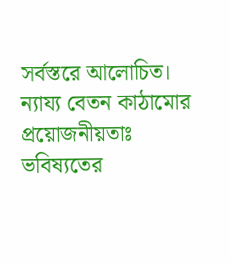সর্বস্তরে আলোচিত।
ন্যায্য বেতন কাঠামোর প্রয়োজনীয়তাঃ
ভবিষ্যতের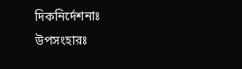দিকনির্দেশনাঃ
উপসংহারঃ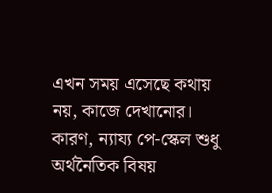এখন সময় এসেছে কথায় নয়, কাজে দেখানোর।
কারণ, ন্যায্য পে-স্কেল শুধু অর্থনৈতিক বিষয়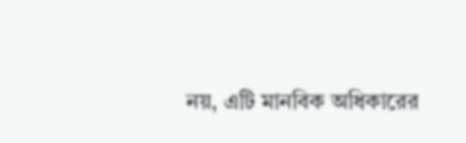নয়, এটি মানবিক অধিকারের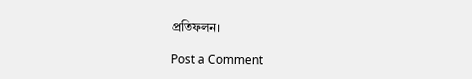প্রতিফলন।

Post a Comment